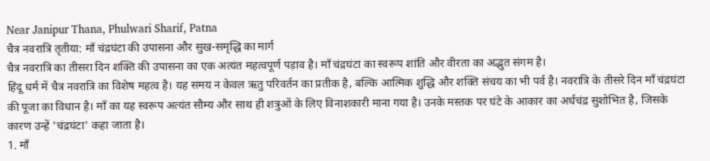Near Janipur Thana, Phulwari Sharif, Patna
चैत्र नवरात्रि तृतीया: माँ चंद्रघंटा की उपासना और सुख-समृद्धि का मार्ग
चैत्र नवरात्रि का तीसरा दिन शक्ति की उपासना का एक अत्यंत महत्वपूर्ण पड़ाव है। माँ चंद्रघंटा का स्वरूप शांति और वीरता का अद्भुत संगम है।
हिंदू धर्म में चैत्र नवरात्रि का विशेष महत्व है। यह समय न केवल ऋतु परिवर्तन का प्रतीक है, बल्कि आत्मिक शुद्धि और शक्ति संचय का भी पर्व है। नवरात्रि के तीसरे दिन माँ चंद्रघंटा की पूजा का विधान है। माँ का यह स्वरूप अत्यंत सौम्य और साथ ही शत्रुओं के लिए विनाशकारी माना गया है। उनके मस्तक पर घंटे के आकार का अर्धचंद्र सुशोभित है, जिसके कारण उन्हें 'चंद्रघंटा' कहा जाता है।
1. माँ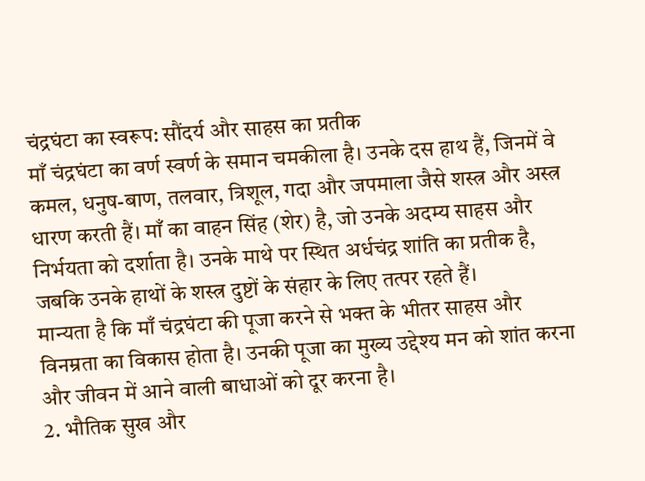चंद्रघंटा का स्वरूप: सौंदर्य और साहस का प्रतीक
माँ चंद्रघंटा का वर्ण स्वर्ण के समान चमकीला है। उनके दस हाथ हैं, जिनमें वे कमल, धनुष-बाण, तलवार, त्रिशूल, गदा और जपमाला जैसे शस्त्र और अस्त्र धारण करती हैं। माँ का वाहन सिंह (शेर) है, जो उनके अदम्य साहस और निर्भयता को दर्शाता है। उनके माथे पर स्थित अर्धचंद्र शांति का प्रतीक है, जबकि उनके हाथों के शस्त्र दुष्टों के संहार के लिए तत्पर रहते हैं।
मान्यता है कि माँ चंद्रघंटा की पूजा करने से भक्त के भीतर साहस और विनम्रता का विकास होता है। उनकी पूजा का मुख्य उद्देश्य मन को शांत करना और जीवन में आने वाली बाधाओं को दूर करना है।
2. भौतिक सुख और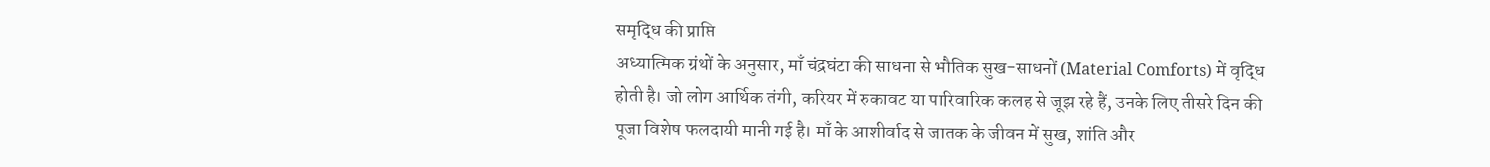समृद्धि की प्राप्ति
अध्यात्मिक ग्रंथों के अनुसार, माँ चंद्रघंटा की साधना से भौतिक सुख-साधनों (Material Comforts) में वृद्धि होती है। जो लोग आर्थिक तंगी, करियर में रुकावट या पारिवारिक कलह से जूझ रहे हैं, उनके लिए तीसरे दिन की पूजा विशेष फलदायी मानी गई है। माँ के आशीर्वाद से जातक के जीवन में सुख, शांति और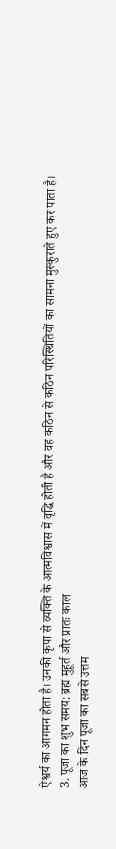ऐश्वर्य का आगमन होता है। उनकी कृपा से व्यक्ति के आत्मविश्वास में वृद्धि होती है और वह कठिन से कठिन परिस्थितियों का सामना मुस्कुराते हुए कर पाता है।
3. पूजा का शुभ समय: ब्रह्म मुहूर्त और प्रातः काल
आज के दिन पूजा का सबसे उत्तम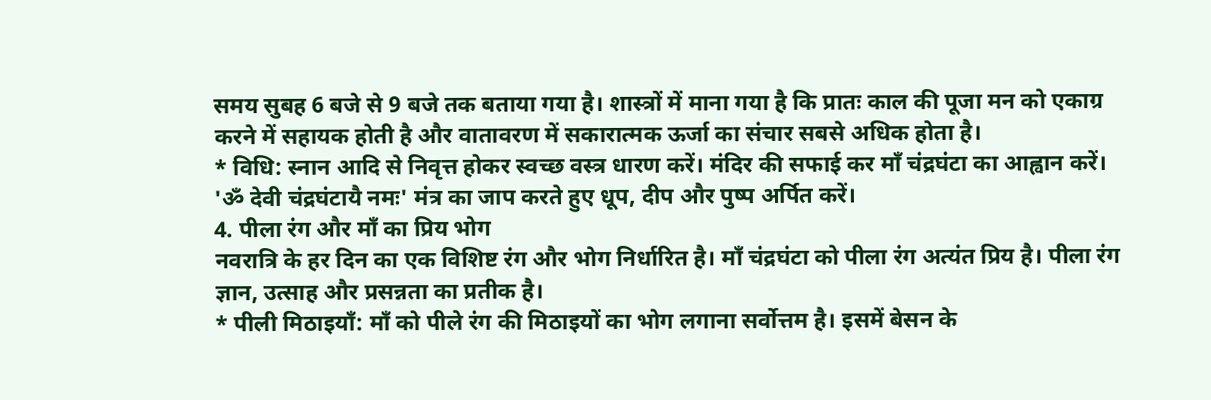समय सुबह 6 बजे से 9 बजे तक बताया गया है। शास्त्रों में माना गया है कि प्रातः काल की पूजा मन को एकाग्र करने में सहायक होती है और वातावरण में सकारात्मक ऊर्जा का संचार सबसे अधिक होता है।
* विधि: स्नान आदि से निवृत्त होकर स्वच्छ वस्त्र धारण करें। मंदिर की सफाई कर माँ चंद्रघंटा का आह्वान करें। 'ॐ देवी चंद्रघंटायै नमः' मंत्र का जाप करते हुए धूप, दीप और पुष्प अर्पित करें।
4. पीला रंग और माँ का प्रिय भोग
नवरात्रि के हर दिन का एक विशिष्ट रंग और भोग निर्धारित है। माँ चंद्रघंटा को पीला रंग अत्यंत प्रिय है। पीला रंग ज्ञान, उत्साह और प्रसन्नता का प्रतीक है।
* पीली मिठाइयाँ: माँ को पीले रंग की मिठाइयों का भोग लगाना सर्वोत्तम है। इसमें बेसन के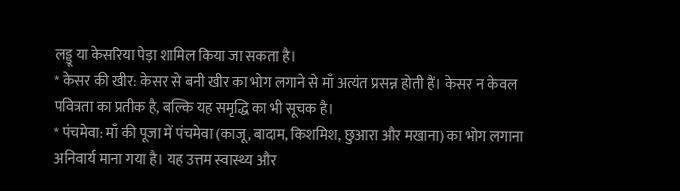लड्डू या केसरिया पेड़ा शामिल किया जा सकता है।
* केसर की खीर: केसर से बनी खीर का भोग लगाने से माँ अत्यंत प्रसन्न होती हैं। केसर न केवल पवित्रता का प्रतीक है, बल्कि यह समृद्धि का भी सूचक है।
* पंचमेवा: माँ की पूजा में पंचमेवा (काजू, बादाम, किशमिश, छुआरा और मखाना) का भोग लगाना अनिवार्य माना गया है। यह उत्तम स्वास्थ्य और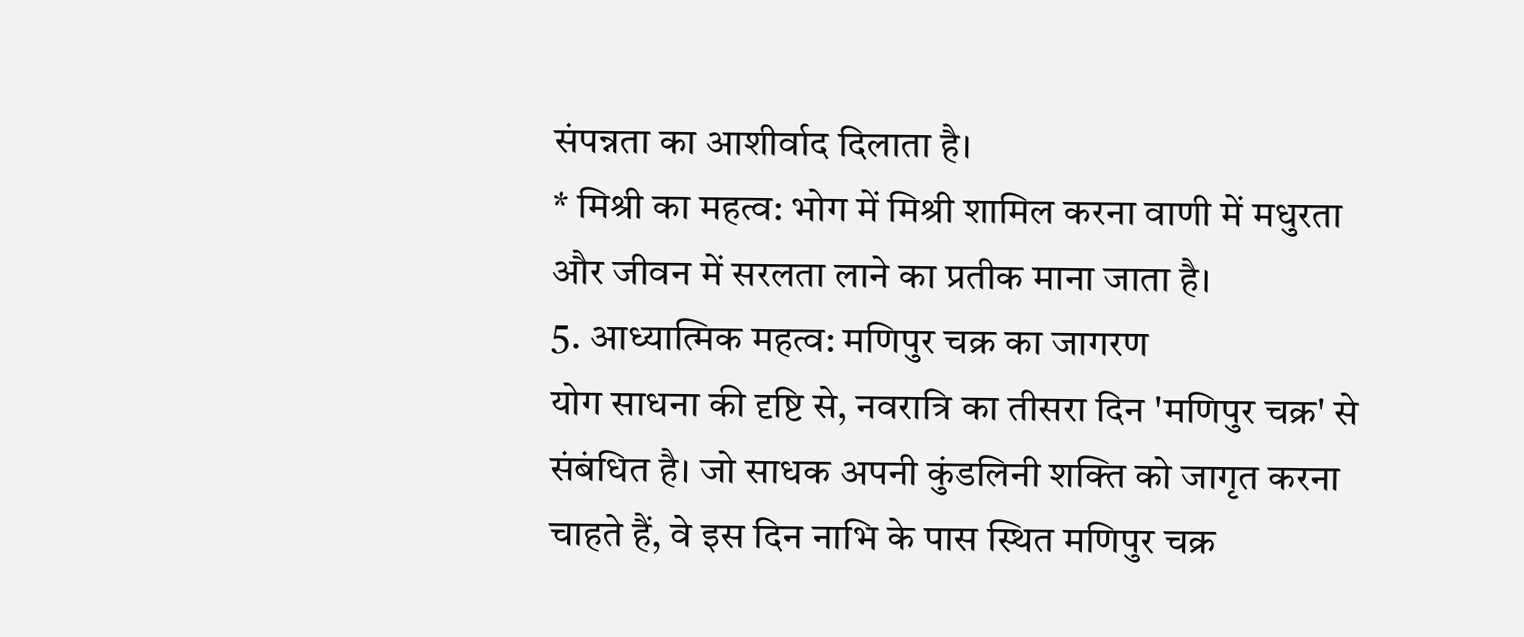संपन्नता का आशीर्वाद दिलाता है।
* मिश्री का महत्व: भोग में मिश्री शामिल करना वाणी में मधुरता और जीवन में सरलता लाने का प्रतीक माना जाता है।
5. आध्यात्मिक महत्व: मणिपुर चक्र का जागरण
योग साधना की दृष्टि से, नवरात्रि का तीसरा दिन 'मणिपुर चक्र' से संबंधित है। जो साधक अपनी कुंडलिनी शक्ति को जागृत करना चाहते हैं, वे इस दिन नाभि के पास स्थित मणिपुर चक्र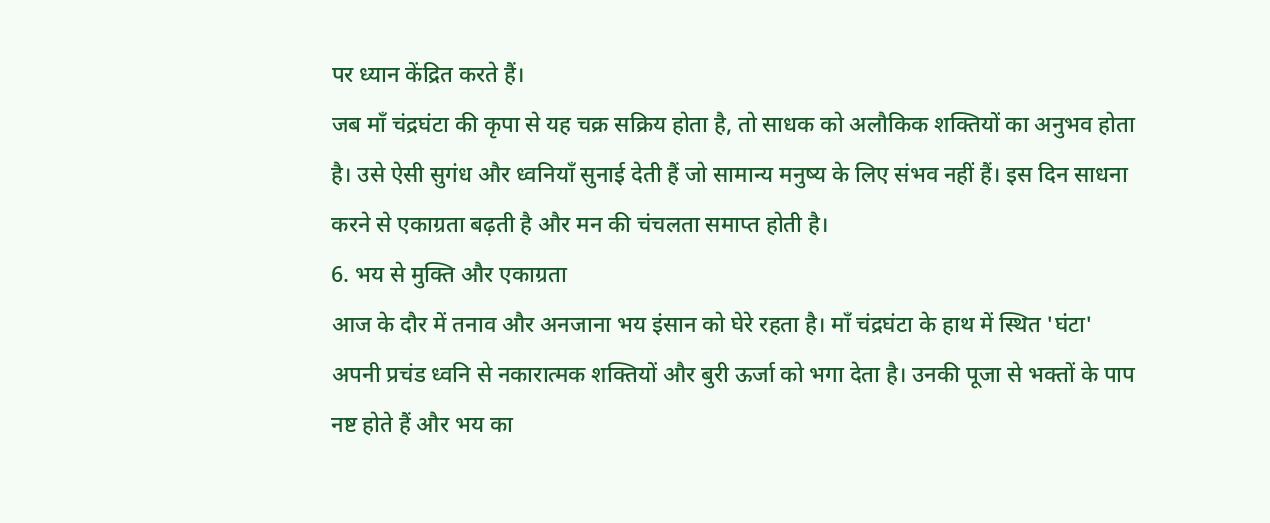पर ध्यान केंद्रित करते हैं।
जब माँ चंद्रघंटा की कृपा से यह चक्र सक्रिय होता है, तो साधक को अलौकिक शक्तियों का अनुभव होता है। उसे ऐसी सुगंध और ध्वनियाँ सुनाई देती हैं जो सामान्य मनुष्य के लिए संभव नहीं हैं। इस दिन साधना करने से एकाग्रता बढ़ती है और मन की चंचलता समाप्त होती है।
6. भय से मुक्ति और एकाग्रता
आज के दौर में तनाव और अनजाना भय इंसान को घेरे रहता है। माँ चंद्रघंटा के हाथ में स्थित 'घंटा' अपनी प्रचंड ध्वनि से नकारात्मक शक्तियों और बुरी ऊर्जा को भगा देता है। उनकी पूजा से भक्तों के पाप नष्ट होते हैं और भय का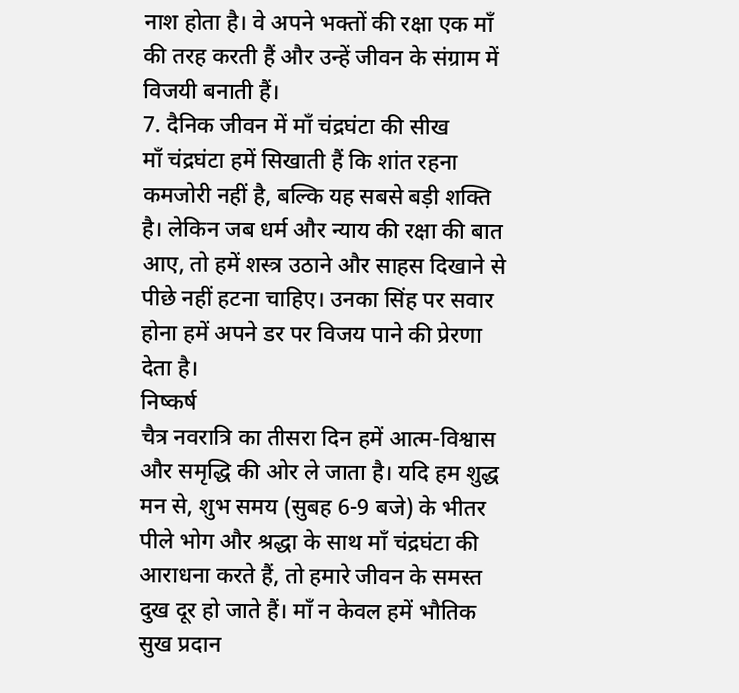नाश होता है। वे अपने भक्तों की रक्षा एक माँ की तरह करती हैं और उन्हें जीवन के संग्राम में विजयी बनाती हैं।
7. दैनिक जीवन में माँ चंद्रघंटा की सीख
माँ चंद्रघंटा हमें सिखाती हैं कि शांत रहना कमजोरी नहीं है, बल्कि यह सबसे बड़ी शक्ति है। लेकिन जब धर्म और न्याय की रक्षा की बात आए, तो हमें शस्त्र उठाने और साहस दिखाने से पीछे नहीं हटना चाहिए। उनका सिंह पर सवार होना हमें अपने डर पर विजय पाने की प्रेरणा देता है।
निष्कर्ष
चैत्र नवरात्रि का तीसरा दिन हमें आत्म-विश्वास और समृद्धि की ओर ले जाता है। यदि हम शुद्ध मन से, शुभ समय (सुबह 6-9 बजे) के भीतर पीले भोग और श्रद्धा के साथ माँ चंद्रघंटा की आराधना करते हैं, तो हमारे जीवन के समस्त दुख दूर हो जाते हैं। माँ न केवल हमें भौतिक सुख प्रदान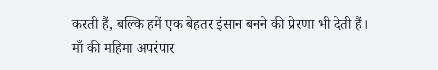करती हैं, बल्कि हमें एक बेहतर इंसान बनने की प्रेरणा भी देती हैं।
माँ की महिमा अपरंपार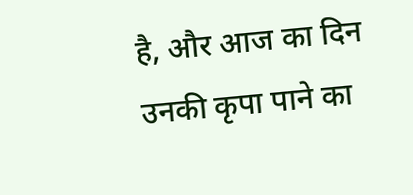है, और आज का दिन उनकी कृपा पाने का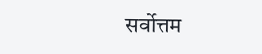सर्वोत्तम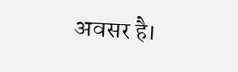अवसर है।